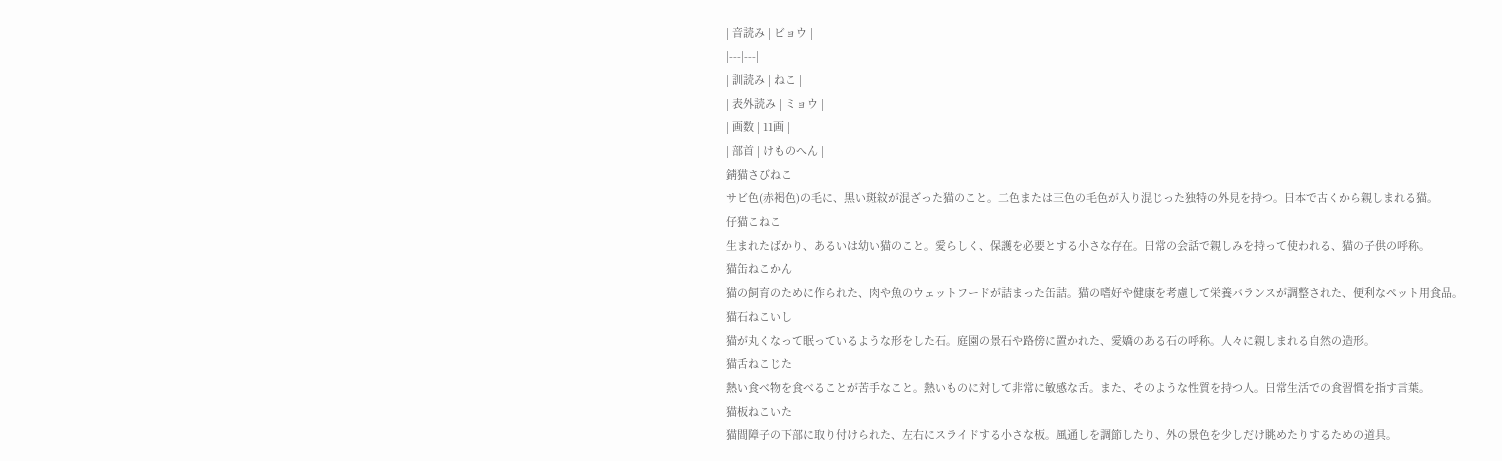| 音読み | ビョウ |
|---|---|
| 訓読み | ねこ |
| 表外読み | ミョウ |
| 画数 | 11画 |
| 部首 | けものへん |
錆猫さびねこ
サビ色(赤褐色)の毛に、黒い斑紋が混ざった猫のこと。二色または三色の毛色が入り混じった独特の外見を持つ。日本で古くから親しまれる猫。
仔猫こねこ
生まれたばかり、あるいは幼い猫のこと。愛らしく、保護を必要とする小さな存在。日常の会話で親しみを持って使われる、猫の子供の呼称。
猫缶ねこかん
猫の飼育のために作られた、肉や魚のウェットフードが詰まった缶詰。猫の嗜好や健康を考慮して栄養バランスが調整された、便利なペット用食品。
猫石ねこいし
猫が丸くなって眠っているような形をした石。庭園の景石や路傍に置かれた、愛嬌のある石の呼称。人々に親しまれる自然の造形。
猫舌ねこじた
熱い食べ物を食べることが苦手なこと。熱いものに対して非常に敏感な舌。また、そのような性質を持つ人。日常生活での食習慣を指す言葉。
猫板ねこいた
猫間障子の下部に取り付けられた、左右にスライドする小さな板。風通しを調節したり、外の景色を少しだけ眺めたりするための道具。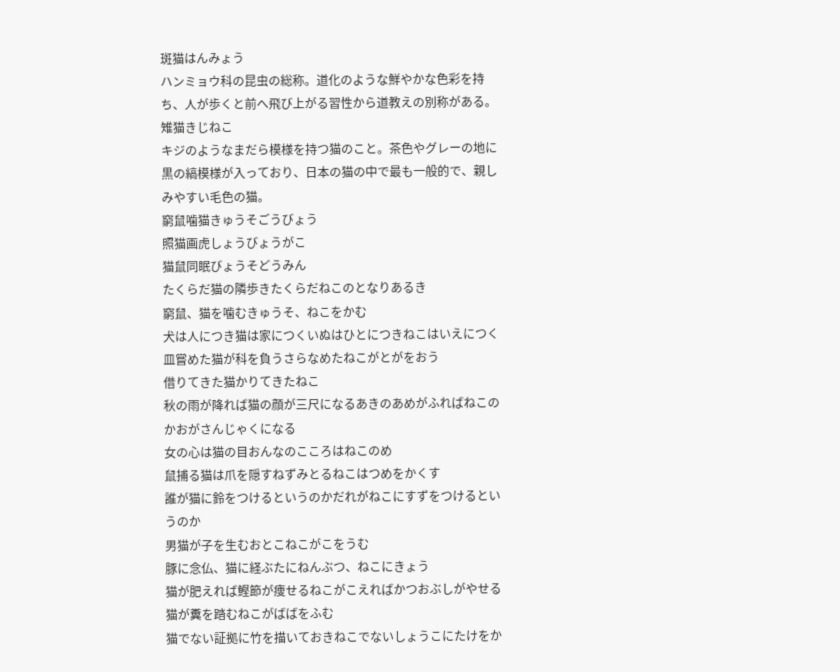斑猫はんみょう
ハンミョウ科の昆虫の総称。道化のような鮮やかな色彩を持ち、人が歩くと前へ飛び上がる習性から道教えの別称がある。
雉猫きじねこ
キジのようなまだら模様を持つ猫のこと。茶色やグレーの地に黒の縞模様が入っており、日本の猫の中で最も一般的で、親しみやすい毛色の猫。
窮鼠噛猫きゅうそごうびょう
照猫画虎しょうびょうがこ
猫鼠同眠びょうそどうみん
たくらだ猫の隣歩きたくらだねこのとなりあるき
窮鼠、猫を噛むきゅうそ、ねこをかむ
犬は人につき猫は家につくいぬはひとにつきねこはいえにつく
皿嘗めた猫が科を負うさらなめたねこがとがをおう
借りてきた猫かりてきたねこ
秋の雨が降れば猫の顔が三尺になるあきのあめがふればねこのかおがさんじゃくになる
女の心は猫の目おんなのこころはねこのめ
鼠捕る猫は爪を隠すねずみとるねこはつめをかくす
誰が猫に鈴をつけるというのかだれがねこにすずをつけるというのか
男猫が子を生むおとこねこがこをうむ
豚に念仏、猫に経ぶたにねんぶつ、ねこにきょう
猫が肥えれば鰹節が痩せるねこがこえればかつおぶしがやせる
猫が糞を踏むねこがばばをふむ
猫でない証拠に竹を描いておきねこでないしょうこにたけをか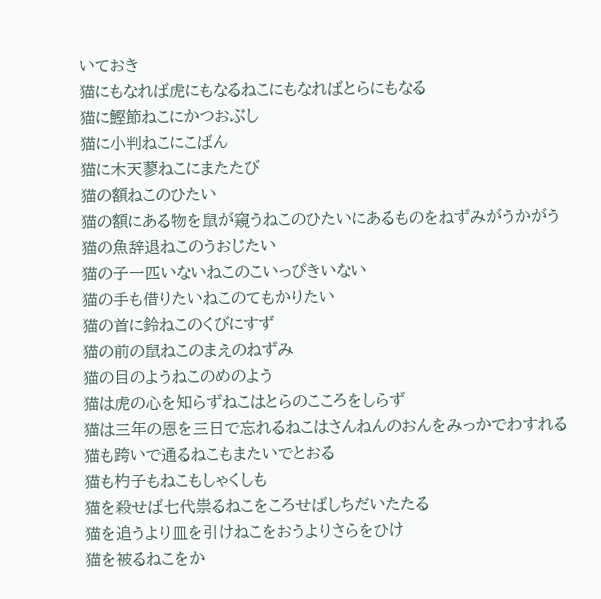いておき
猫にもなれば虎にもなるねこにもなればとらにもなる
猫に鰹節ねこにかつおぶし
猫に小判ねこにこばん
猫に木天蓼ねこにまたたび
猫の額ねこのひたい
猫の額にある物を鼠が窺うねこのひたいにあるものをねずみがうかがう
猫の魚辞退ねこのうおじたい
猫の子一匹いないねこのこいっぴきいない
猫の手も借りたいねこのてもかりたい
猫の首に鈴ねこのくびにすず
猫の前の鼠ねこのまえのねずみ
猫の目のようねこのめのよう
猫は虎の心を知らずねこはとらのこころをしらず
猫は三年の恩を三日で忘れるねこはさんねんのおんをみっかでわすれる
猫も跨いで通るねこもまたいでとおる
猫も杓子もねこもしゃくしも
猫を殺せば七代祟るねこをころせばしちだいたたる
猫を追うより皿を引けねこをおうよりさらをひけ
猫を被るねこをか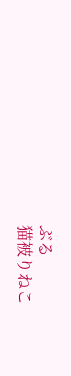ぶる
猫被りねこ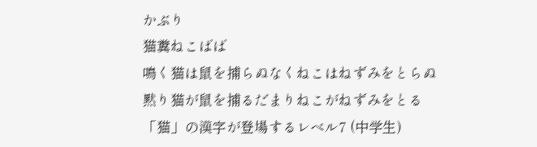かぶり
猫糞ねこばば
鳴く猫は鼠を捕らぬなくねこはねずみをとらぬ
黙り猫が鼠を捕るだまりねこがねずみをとる
「猫」の漢字が登場するレベル7 (中学生)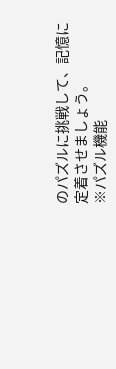のパズルに挑戦して、記憶に定着させましょう。
※パズル機能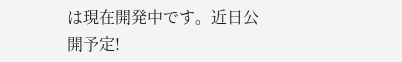は現在開発中です。近日公開予定!